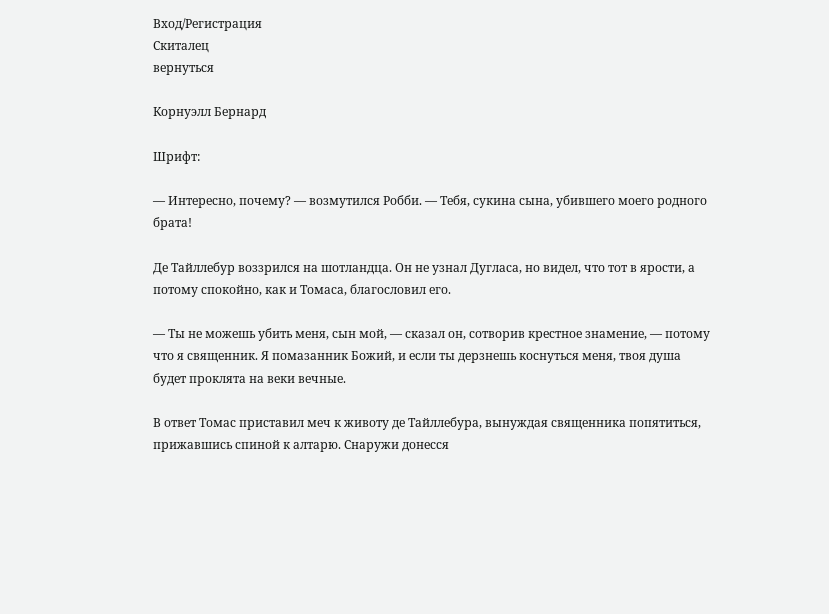Вход/Регистрация
Скиталец
вернуться

Корнуэлл Бернард

Шрифт:

— Интересно, почему? — возмутился Робби. — Тебя, сукина сына, убившего моего родного брата!

Де Тайллебур воззрился на шотландца. Он не узнал Дугласа, но видел, что тот в ярости, а потому спокойно, как и Томаса, благословил его.

— Ты не можешь убить меня, сын мой, — сказал он, сотворив крестное знамение, — потому что я священник. Я помазанник Божий, и если ты дерзнешь коснуться меня, твоя душа будет проклята на веки вечные.

В ответ Томас приставил меч к животу де Тайллебура, вынуждая священника попятиться, прижавшись спиной к алтарю. Снаружи донесся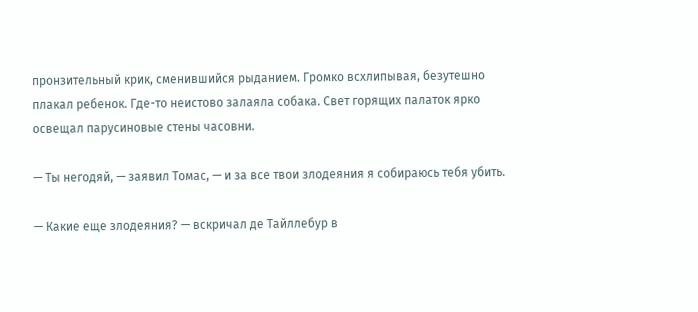пронзительный крик, сменившийся рыданием. Громко всхлипывая, безутешно плакал ребенок. Где-то неистово залаяла собака. Свет горящих палаток ярко освещал парусиновые стены часовни.

— Ты негодяй, — заявил Томас, — и за все твои злодеяния я собираюсь тебя убить.

— Какие еще злодеяния? — вскричал де Тайллебур в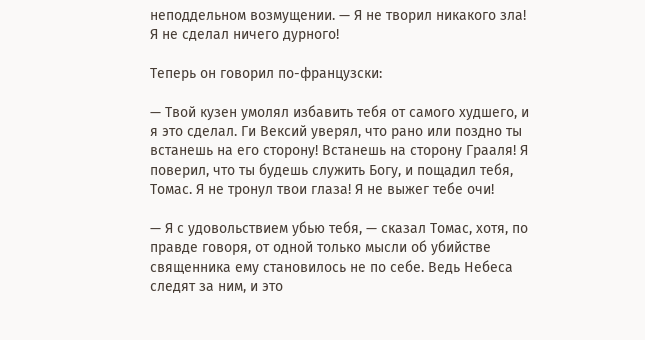неподдельном возмущении. — Я не творил никакого зла! Я не сделал ничего дурного!

Теперь он говорил по-французски:

— Твой кузен умолял избавить тебя от самого худшего, и я это сделал. Ги Вексий уверял, что рано или поздно ты встанешь на его сторону! Встанешь на сторону Грааля! Я поверил, что ты будешь служить Богу, и пощадил тебя, Томас. Я не тронул твои глаза! Я не выжег тебе очи!

— Я с удовольствием убью тебя, — сказал Томас, хотя, по правде говоря, от одной только мысли об убийстве священника ему становилось не по себе. Ведь Небеса следят за ним, и это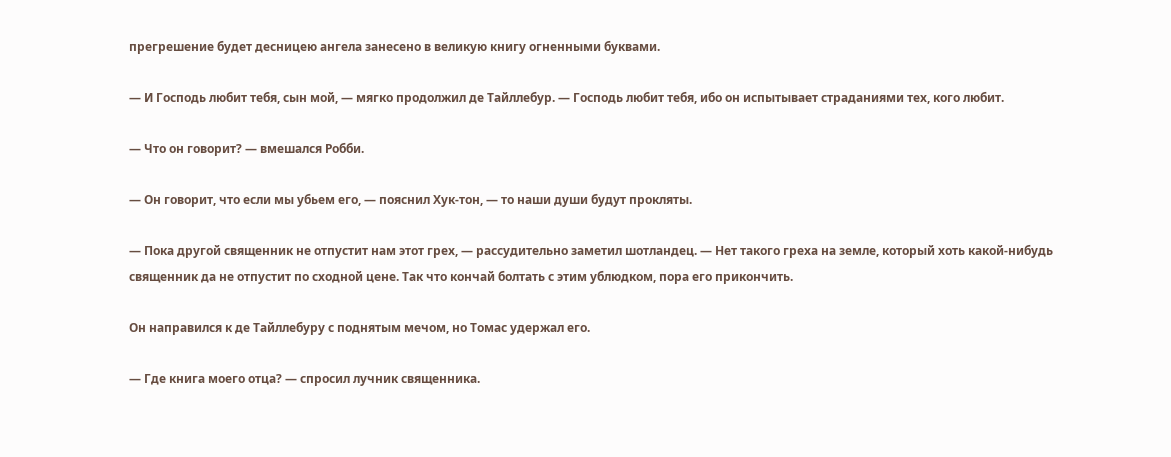прегрешение будет десницею ангела занесено в великую книгу огненными буквами.

— И Господь любит тебя, сын мой, — мягко продолжил де Тайллебур. — Господь любит тебя, ибо он испытывает страданиями тех, кого любит.

— Что он говорит? — вмешался Робби.

— Он говорит, что если мы убьем его, — пояснил Хук-тон, — то наши души будут прокляты.

— Пока другой священник не отпустит нам этот грех, — рассудительно заметил шотландец. — Нет такого греха на земле, который хоть какой-нибудь священник да не отпустит по сходной цене. Так что кончай болтать с этим ублюдком, пора его прикончить.

Он направился к де Тайллебуру с поднятым мечом, но Томас удержал его.

— Где книга моего отца? — спросил лучник священника.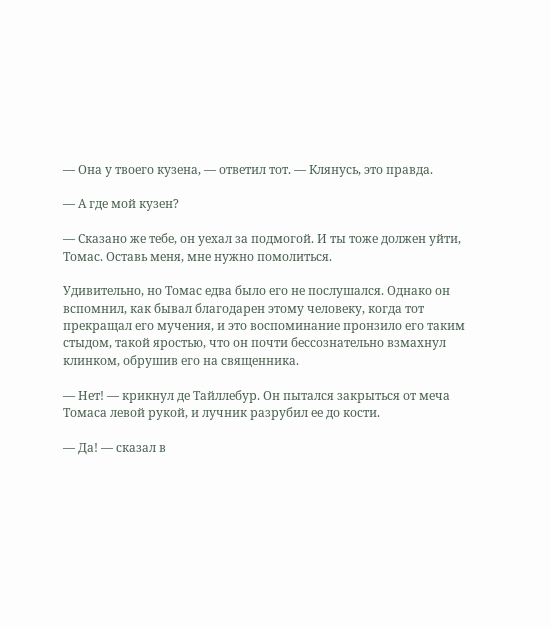— Она у твоего кузена, — ответил тот. — Клянусь, это правда.

— А где мой кузен?

— Сказано же тебе, он уехал за подмогой. И ты тоже должен уйти, Томас. Оставь меня, мне нужно помолиться.

Удивительно, но Томас едва было его не послушался. Однако он вспомнил, как бывал благодарен этому человеку, когда тот прекращал его мучения, и это воспоминание пронзило его таким стыдом, такой яростью, что он почти бессознательно взмахнул клинком, обрушив его на священника.

— Нет! — крикнул де Тайллебур. Он пытался закрыться от меча Томаса левой рукой, и лучник разрубил ее до кости.

— Да! — сказал в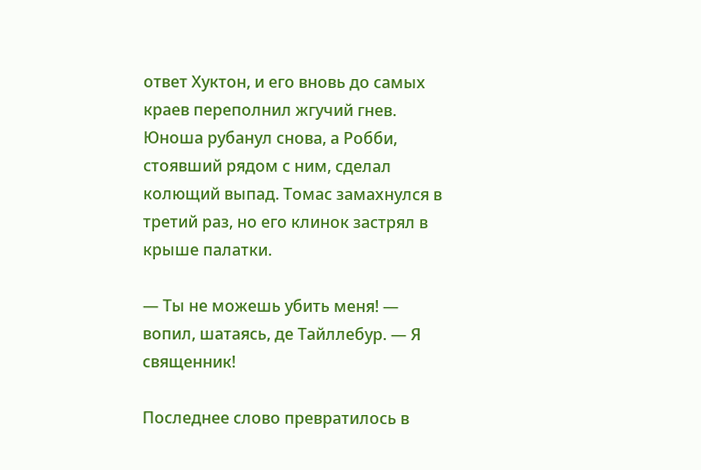ответ Хуктон, и его вновь до самых краев переполнил жгучий гнев. Юноша рубанул снова, а Робби, стоявший рядом с ним, сделал колющий выпад. Томас замахнулся в третий раз, но его клинок застрял в крыше палатки.

— Ты не можешь убить меня! — вопил, шатаясь, де Тайллебур. — Я священник!

Последнее слово превратилось в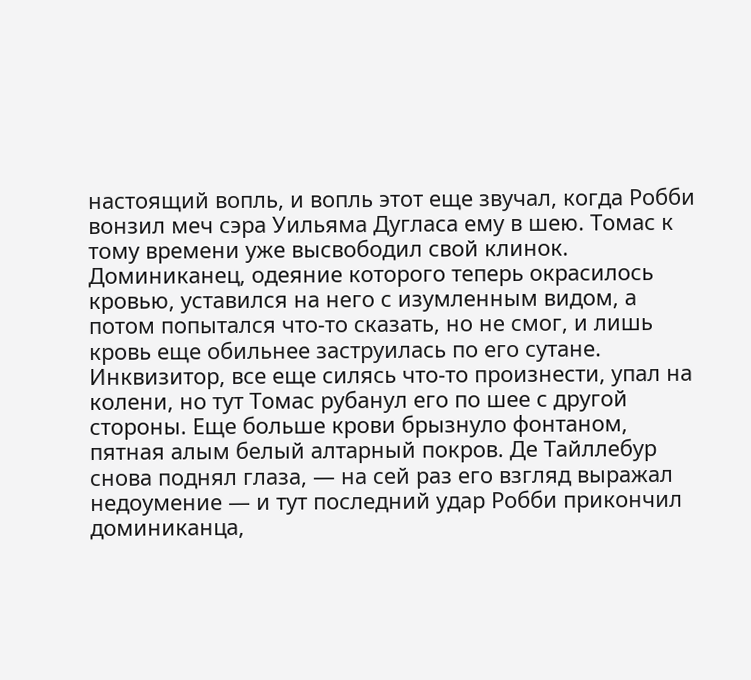настоящий вопль, и вопль этот еще звучал, когда Робби вонзил меч сэра Уильяма Дугласа ему в шею. Томас к тому времени уже высвободил свой клинок. Доминиканец, одеяние которого теперь окрасилось кровью, уставился на него с изумленным видом, а потом попытался что-то сказать, но не смог, и лишь кровь еще обильнее заструилась по его сутане. Инквизитор, все еще силясь что-то произнести, упал на колени, но тут Томас рубанул его по шее с другой стороны. Еще больше крови брызнуло фонтаном, пятная алым белый алтарный покров. Де Тайллебур снова поднял глаза, — на сей раз его взгляд выражал недоумение — и тут последний удар Робби прикончил доминиканца,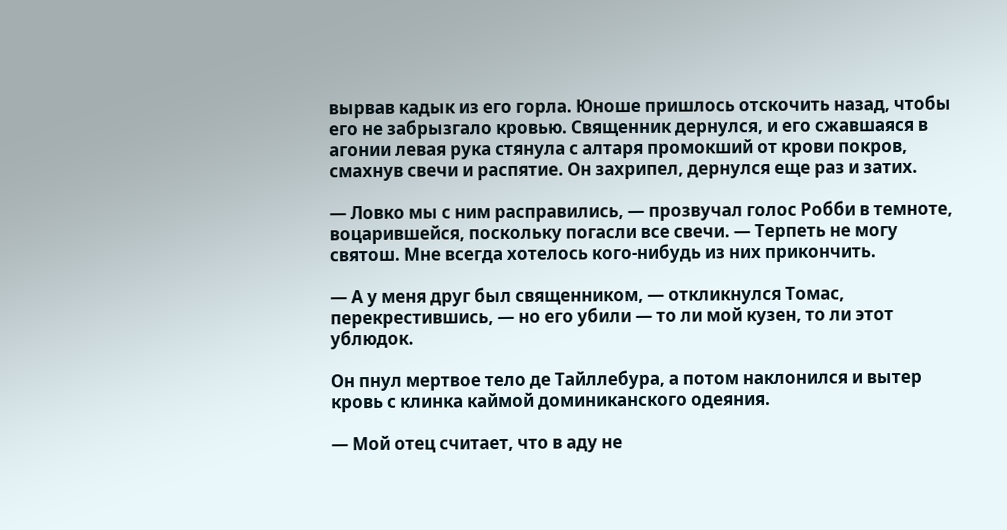вырвав кадык из его горла. Юноше пришлось отскочить назад, чтобы его не забрызгало кровью. Священник дернулся, и его сжавшаяся в агонии левая рука стянула с алтаря промокший от крови покров, смахнув свечи и распятие. Он захрипел, дернулся еще раз и затих.

— Ловко мы с ним расправились, — прозвучал голос Робби в темноте, воцарившейся, поскольку погасли все свечи. — Терпеть не могу святош. Мне всегда хотелось кого-нибудь из них прикончить.

— А у меня друг был священником, — откликнулся Томас, перекрестившись, — но его убили — то ли мой кузен, то ли этот ублюдок.

Он пнул мертвое тело де Тайллебура, а потом наклонился и вытер кровь с клинка каймой доминиканского одеяния.

— Мой отец считает, что в аду не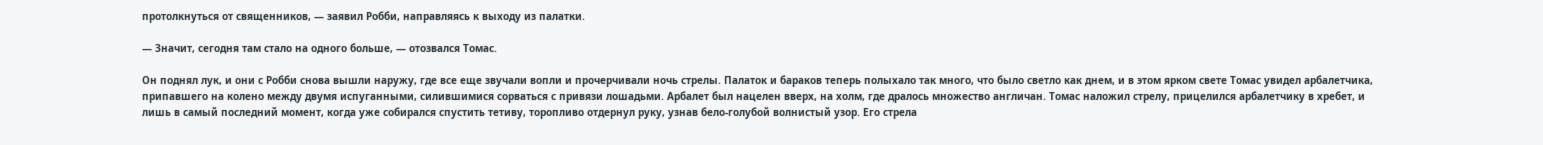протолкнуться от священников, — заявил Робби, направляясь к выходу из палатки.

— Значит, сегодня там стало на одного больше, — отозвался Томас.

Он поднял лук, и они с Робби снова вышли наружу, где все еще звучали вопли и прочерчивали ночь стрелы. Палаток и бараков теперь полыхало так много, что было светло как днем, и в этом ярком свете Томас увидел арбалетчика, припавшего на колено между двумя испуганными, силившимися сорваться с привязи лошадьми. Арбалет был нацелен вверх, на холм, где дралось множество англичан. Томас наложил стрелу, прицелился арбалетчику в хребет, и лишь в самый последний момент, когда уже собирался спустить тетиву, торопливо отдернул руку, узнав бело-голубой волнистый узор. Его стрела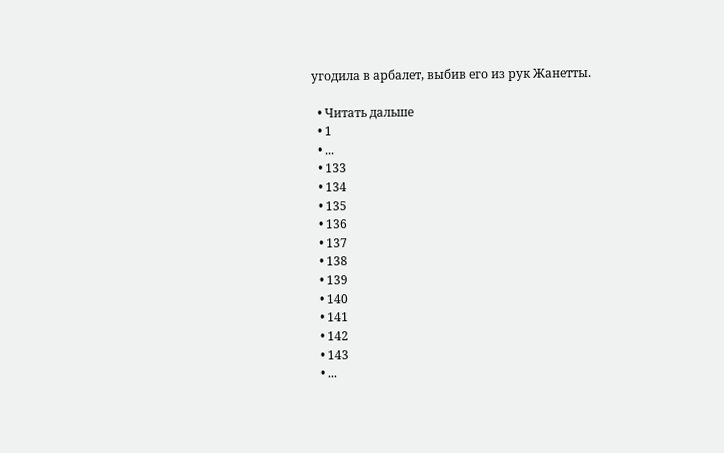угодила в арбалет, выбив его из рук Жанетты.

  • Читать дальше
  • 1
  • ...
  • 133
  • 134
  • 135
  • 136
  • 137
  • 138
  • 139
  • 140
  • 141
  • 142
  • 143
  • ...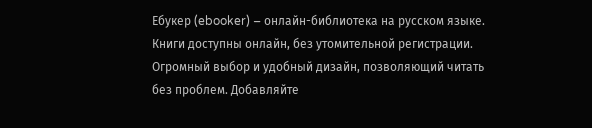Ебукер (ebooker) – онлайн-библиотека на русском языке. Книги доступны онлайн, без утомительной регистрации. Огромный выбор и удобный дизайн, позволяющий читать без проблем. Добавляйте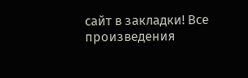сайт в закладки! Все произведения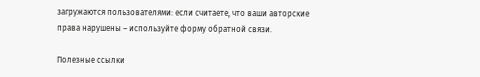загружаются пользователями: если считаете, что ваши авторские права нарушены – используйте форму обратной связи.

Полезные ссылки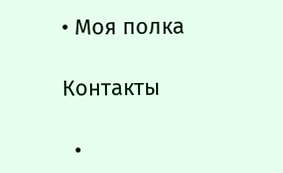• Моя полка

Контакты

  •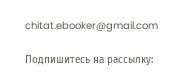chitat.ebooker@gmail.com

Подпишитесь на рассылку: